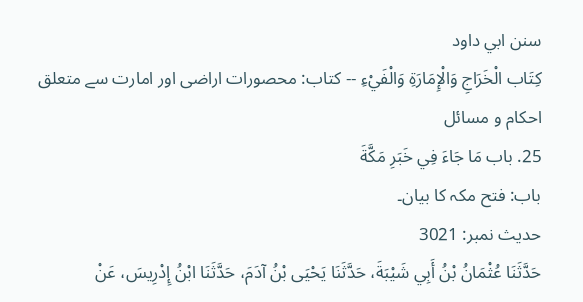سنن ابي داود
كِتَاب الْخَرَاجِ وَالْإِمَارَةِ وَالْفَيْءِ -- کتاب: محصورات اراضی اور امارت سے متعلق احکام و مسائل
25. باب مَا جَاءَ فِي خَبَرِ مَكَّةَ
باب: فتح مکہ کا بیان۔
حدیث نمبر: 3021
حَدَّثَنَا عُثْمَانُ بْنُ أَبِي شَيْبَةَ، حَدَّثَنَا يَحْيَى بْنُ آدَمَ، حَدَّثَنَا ابْنُ إِدْرِيسَ، عَنْ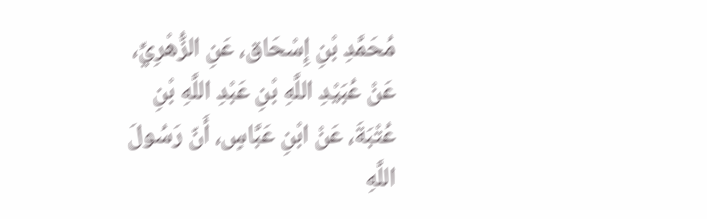مُحَمَّدِ بْنِ إِسْحَاق، عَنِ الزُّهْرِيِّ، عَنْ عُبَيْدِ اللَّهِ بْنِ عَبْدِ اللَّهِ بْنِ عُتْبَةَ، عَنْ ابْنِ عَبَّاسٍ، أَنّ رَسُولَ اللَّهِ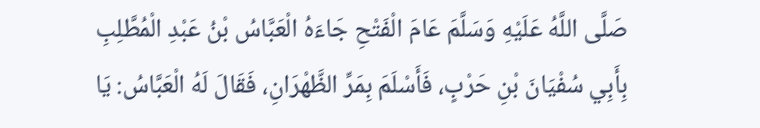صَلَّى اللَّهُ عَلَيْهِ وَسَلَّمَ عَامَ الْفَتْحِ جَاءَهُ الْعَبَّاسُ بْنُ عَبْدِ الْمُطَّلِبِ بِأَبِي سُفْيَانَ بْنِ حَرْبٍ، فَأَسْلَمَ بِمَرِّ الظَّهْرَانِ، فَقَالَ لَهُ الْعَبَّاسُ: يَا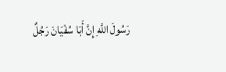رَسُولَ اللَّهِ إِنَّ أَبَا سُفْيَانَ رَجُلٌ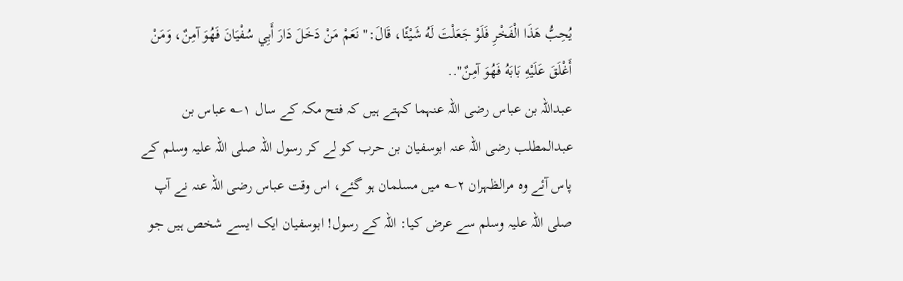يُحِبُّ هَذَا الْفَخْرِ فَلَوْ جَعَلْتَ لَهُ شَيْئًا، قَالَ:" نَعَمْ مَنْ دَخَلَ دَارَ أَبِي سُفْيَانَ فَهُوَ آمِنٌ، وَمَنْ أَغْلَقَ عَلَيْهِ بَابَهُ فَهُوَ آمِنٌ"..
عبداللہ بن عباس رضی اللہ عنہما کہتے ہیں کہ فتح مکہ کے سال ۱؎ عباس بن عبدالمطلب رضی اللہ عنہ ابوسفیان بن حرب کو لے کر رسول اللہ صلی اللہ علیہ وسلم کے پاس آئے وہ مرالظہران ۲؎ میں مسلمان ہو گئے، اس وقت عباس رضی اللہ عنہ نے آپ صلی اللہ علیہ وسلم سے عرض کیا: اللہ کے رسول! ابوسفیان ایک ایسے شخص ہیں جو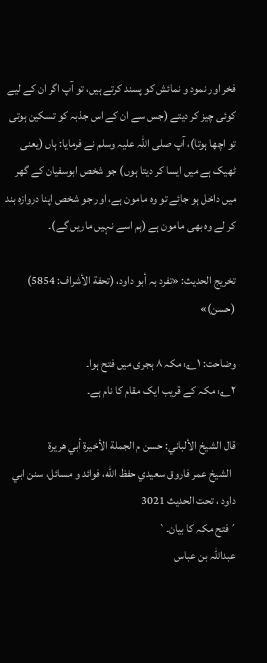فخر اور نمود و نمائش کو پسند کرتے ہیں، تو آپ اگر ان کے لیے کوئی چیز کر دیتے (جس سے ان کے اس جذبہ کو تسکین ہوتی تو اچھا ہوتا)، آپ صلی اللہ علیہ وسلم نے فرمایا: ہاں (یعنی ٹھیک ہے میں ایسا کر دیتا ہوں) جو شخص ابوسفیان کے گھر میں داخل ہو جائے تو وہ مامون ہے، اور جو شخص اپنا دروازہ بند کر لے وہ بھی مامون ہے (ہم اسے نہیں ماریں گے)۔

تخریج الحدیث: «تفرد بہ أبو داود، (تحفة الأشراف: 5854) (حسن)»

وضاحت: ۱؎: مکہ ۸ ہجری میں فتح ہوا۔
۲؎: مکہ کے قریب ایک مقام کا نام ہے۔

قال الشيخ الألباني: حسن م الجملة الأخيرة أبي هريرة
  الشيخ عمر فاروق سعيدي حفظ الله، فوائد و مسائل، سنن ابي داود ، تحت الحديث 3021
´فتح مکہ کا بیان۔`
عبداللہ بن عباس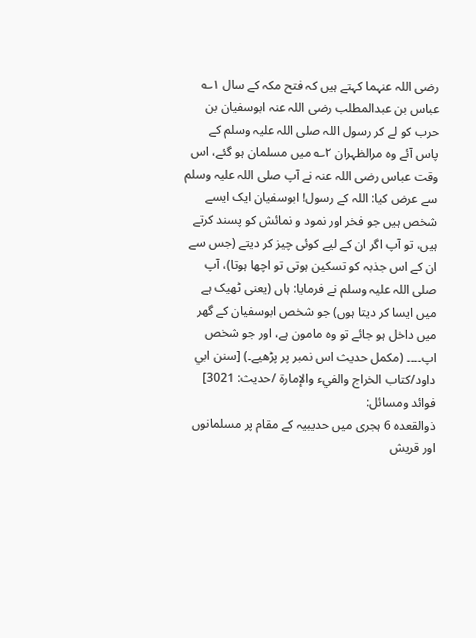رضی اللہ عنہما کہتے ہیں کہ فتح مکہ کے سال ۱؎ عباس بن عبدالمطلب رضی اللہ عنہ ابوسفیان بن حرب کو لے کر رسول اللہ صلی اللہ علیہ وسلم کے پاس آئے وہ مرالظہران ۲؎ میں مسلمان ہو گئے، اس وقت عباس رضی اللہ عنہ نے آپ صلی اللہ علیہ وسلم سے عرض کیا: اللہ کے رسول! ابوسفیان ایک ایسے شخص ہیں جو فخر اور نمود و نمائش کو پسند کرتے ہیں، تو آپ اگر ان کے لیے کوئی چیز کر دیتے (جس سے ان کے اس جذبہ کو تسکین ہوتی تو اچھا ہوتا)، آپ صلی اللہ علیہ وسلم نے فرمایا: ہاں (یعنی ٹھیک ہے میں ایسا کر دیتا ہوں) جو شخص ابوسفیان کے گھر میں داخل ہو جائے تو وہ مامون ہے، اور جو شخص اپ۔۔۔۔ (مکمل حدیث اس نمبر پر پڑھیے۔) [سنن ابي داود/كتاب الخراج والفيء والإمارة /حدیث: 3021]
فوائد ومسائل:
ذوالقعدہ 6 ہجری میں حدیبیہ کے مقام پر مسلمانوں اور قریش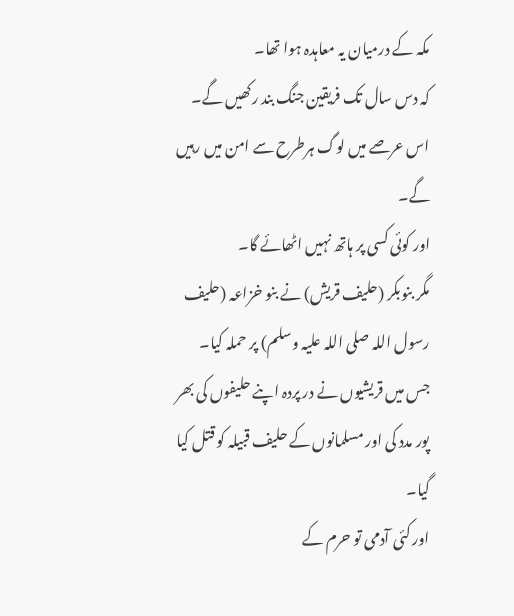مکہ کے درمیان یہ معاہدہ ہوا تھا۔
کہ دس سال تک فریقین جنگ بند رکھیں گے۔
اس عرصے میں لوگ ہرطرح سے امن میں رہیں گے۔
اور کوئی کسی پر ہاتھ نہیں اٹھائے گا۔
مگر بنوبکر (حلیف قریش) نے بنو خزاعہ (حلیف رسول اللہ صلی اللہ علیہ وسلم) پر حملہ کیا۔
جس میں قریشیوں نے در پردہ اپنے حلیفوں کی بھر پور مدد کی اور مسلمانوں کے حلیف قبیلہ کو قتل کیا گیا۔
اور کئی آدمی تو حرم کے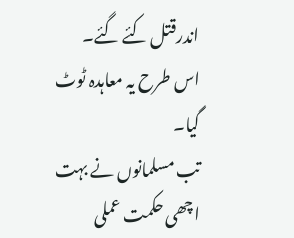اندرقتل کئے گئے۔
اس طرح یہ معاہدہ ٹوٹ گیا۔
تب مسلمانوں نے بہت اچھی حکمت عملی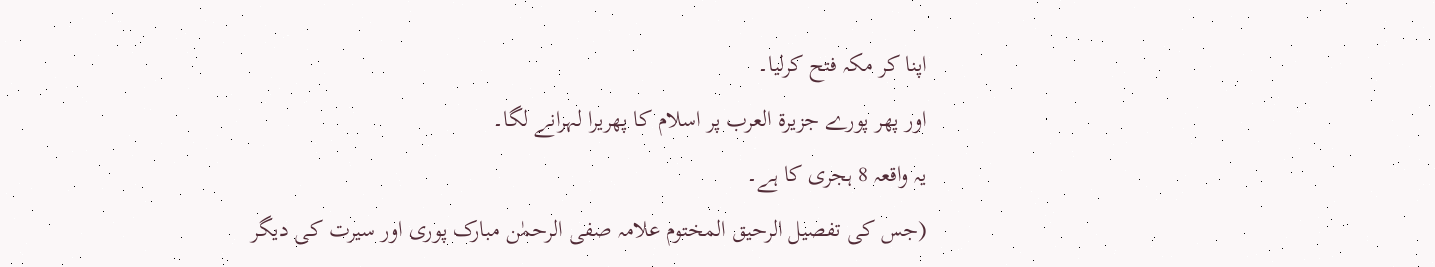اپنا کر مکہ فتح کرلیا۔
اور پھر پورے جزیرۃ العرب پر اسلام کا پھریرا لہرانے لگا۔
یہ واقعہ 8 ہجری کا ہے۔
(جس کی تفصیل الرحیق المختوم علامہ صفی الرحمٰن مبارک پوری اور سیرت کی دیگر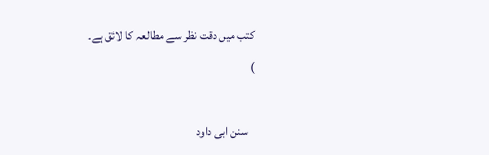کتب میں دقت نظر سے مطالعہ کا لائق ہے۔
)

   سنن ابی داود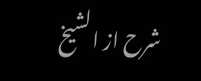شرح از الشیخ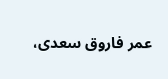عمر فاروق سعدی،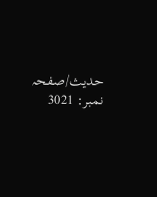حدیث/صفحہ نمبر: 3021